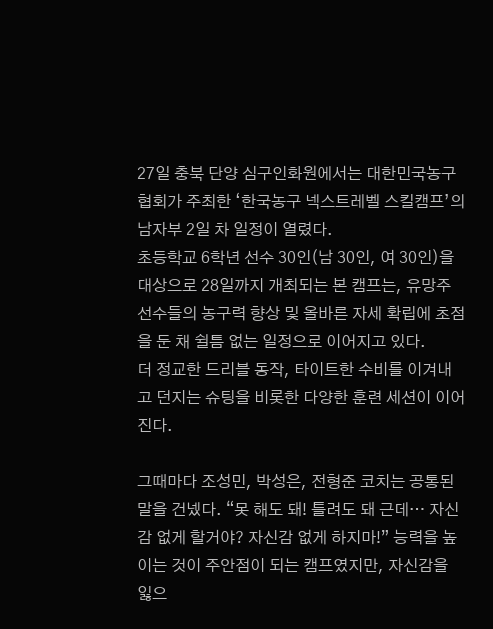27일 충북 단양 심구인화원에서는 대한민국농구협회가 주최한 ‘한국농구 넥스트레벨 스킬캠프’의 남자부 2일 차 일정이 열렸다.
초등학교 6학년 선수 30인(남 30인, 여 30인)을 대상으로 28일까지 개최되는 본 캠프는, 유망주 선수들의 농구력 향상 및 올바른 자세 확립에 초점을 둔 채 쉴틈 없는 일정으로 이어지고 있다.
더 정교한 드리블 동작, 타이트한 수비를 이겨내고 던지는 슈팅을 비롯한 다양한 훈련 세션이 이어진다.

그때마다 조성민, 박성은, 전형준 코치는 공통된 말을 건넸다. “못 해도 돼! 틀려도 돼 근데… 자신감 없게 할거야? 자신감 없게 하지마!” 능력을 높이는 것이 주안점이 되는 캠프였지만, 자신감을 잃으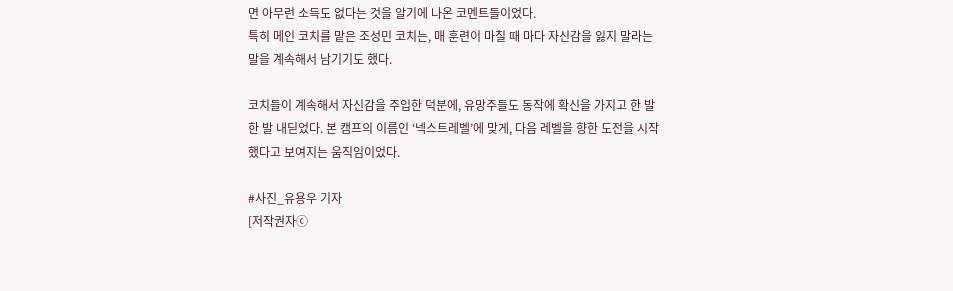면 아무런 소득도 없다는 것을 알기에 나온 코멘트들이었다.
특히 메인 코치를 맡은 조성민 코치는, 매 훈련이 마칠 때 마다 자신감을 잃지 말라는 말을 계속해서 남기기도 했다.

코치들이 계속해서 자신감을 주입한 덕분에, 유망주들도 동작에 확신을 가지고 한 발 한 발 내딛었다. 본 캠프의 이름인 ‘넥스트레벨’에 맞게, 다음 레벨을 향한 도전을 시작했다고 보여지는 움직임이었다.

#사진_유용우 기자
[저작권자ⓒ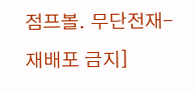점프볼. 무단전재-재배포 금지]